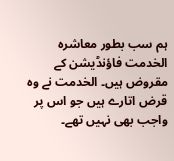ہم سب بطور معاشرہ الخدمت فاؤنڈیشن کے مقروض ہیں۔ الخدمت نے وہ قرض اتارے ہیں جو اس پر واجب بھی نہیں تھے۔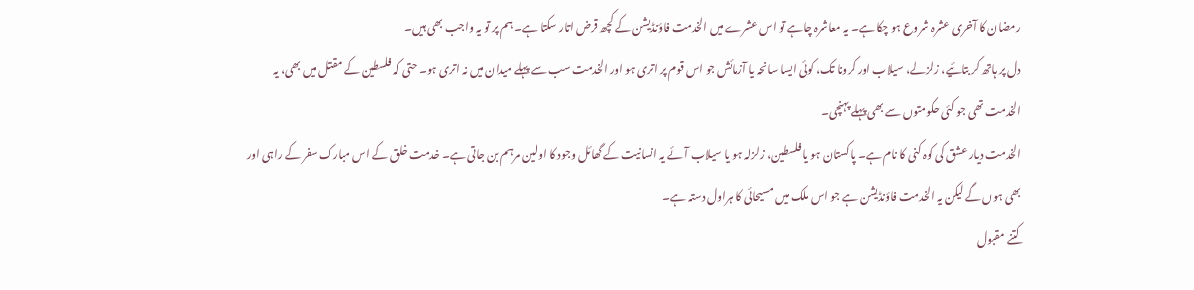رمضان کا آخری عشرہ شروع ہو چکا ہے۔ یہ معاشرہ چاہے تو اس عشرے میں الخدمت فاؤنڈیشن کے کچھ قرض اتار سکتا ہے۔ ہم پر تو یہ واجب بھی ہیں۔
دل پر ہاتھ کر بتائیے، زلزلے، سیلاب اور کرونا تک، کوئی ایسا سانحہ یا آزمائش جو اس قوم پر اتری ہو اور الخدمت سب سے پہلے میدان میں نہ اتری ہو۔ حتی کہ فلسطین کے مقتل میں بھی، یہ الخدمت تھی جو کئی حکومتوں سے بھی پہلے پہنچی۔
الخدمت دیار عشق کی کوہ کنی کا نام ہے۔ پاکستان ہو یا فلسطین، زلزلہ ہو یا سیلاب آئے یہ انسانیت کے گھائل وجود کا اولین مرہم بن جاتی ہے۔ خدمت خلق کے اس مبارک سفر کے راہی اور بھی ہوں گے لیکن یہ الخدمت فاؤنڈیشن ہے جو اس ملک میں مسیحائی کا ہراول دستہ ہے۔
کتنے مقبول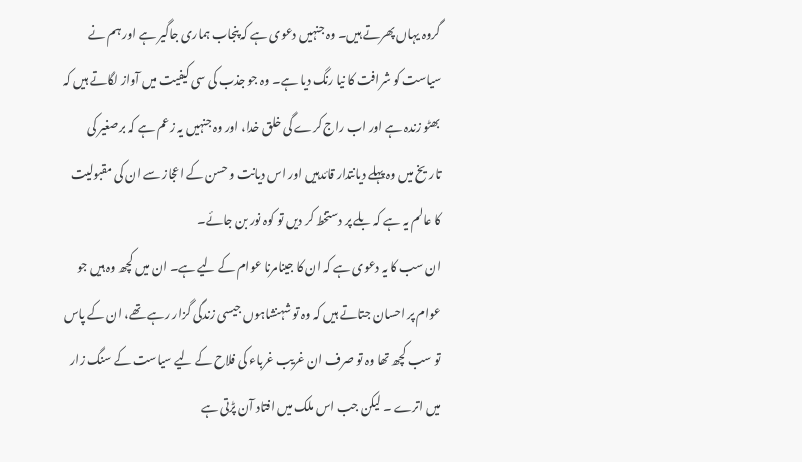گروہ یہاں پھرتے ہیں۔ وہ جنہیں دعوی ہے کہ پنجاب ہماری جاگیر ہے اور ہم نے سیاست کو شرافت کا نیا رنگ دیا ہے۔ وہ جو جذب کی سی کیفیت میں آواز لگاتے ہیں کہ بھٹو زندہ ہے اور اب راج کرے گی خلق خدا، اور وہ جنہیں یہ زعم ہے کہ برصغیر کی تاریخ میں وہ پہلے دیانتدار قائدہیں اور اس دیانت و حسن کے اعجاز سے ان کی مقبولیت کا عالم یہ ہے کہ بلے پر دستخط کر دیں تو کوہ نور بن جائے۔
ان سب کا یہ دعوی ہے کہ ان کا جینامرنا عوام کے لیے ہے۔ ان میں کچھ وہ ہیں جو عوام پر احسان جتاتے ہیں کہ وہ تو شہنشاہوں جیسی زندگی گزار رہے تھے، ان کے پاس تو سب کچھ تھا وہ تو صرف ان غریب غرباء کی فلاح کے لیے سیاست کے سنگ زار میں اترے ۔ لیکن جب اس ملک میں افتاد آن پڑتی ہے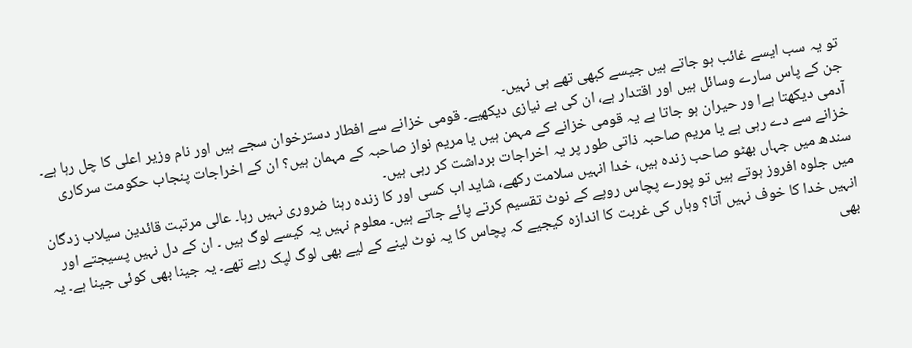تو یہ سب ایسے غائب ہو جاتے ہیں جیسے کبھی تھے ہی نہیں۔
جن کے پاس سارے وسائل ہیں اور اقتدار ہے، ان کی بے نیازی دیکھیے۔ قومی خزانے سے افطار دسترخوان سجے ہیں اور نام وزیر اعلی کا چل رہا ہے۔ آدمی دیکھتا ہےا ور حیران ہو جاتا ہے یہ قومی خزانے کے مہمن ہیں یا مریم نواز صاحبہ کے مہمان ہیں؟ ان کے اخراجات پنجاب حکومت سرکاری خزانے سے دے رہی ہے یا مریم صاحبہ ذاتی طور پر یہ اخراجات برداشت کر رہی ہیں۔
سندھ میں جہاں بھٹو صاحب زندہ ہیں، خدا انہیں سلامت رکھے، شاید اب کسی اور کا زندہ رہنا ضروری نہیں رہا۔ عالی مرتبت قائدین سیلاب زدگان میں جلوہ افروز ہوتے ہیں تو پورے پچاس روپے کے نوٹ تقسیم کرتے پائے جاتے ہیں۔ معلوم نہیں یہ کیسے لوگ ہیں ۔ ان کے دل نہیں پسیجتے اور انہیں خدا کا خوف نہیں آتا؟ وہاں کی غربت کا اندازہ کیجیے کہ پچاس کا یہ نوٹ لینے کے لیے بھی لوگ لپک رہے تھے۔ یہ جینا بھی کوئی جینا ہے۔ یہ بھی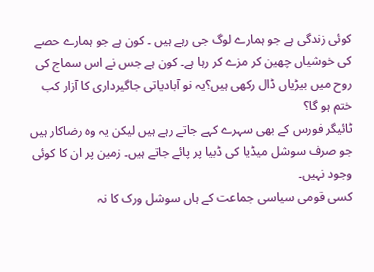کوئی زندگی ہے جو ہمارے لوگ جی رہے ہیں ۔ کون ہے جو ہمارے حصے کی خوشیاں چھین کر مزے کر رہا ہے۔ کون ہے جس نے اس سماج کی روح میں بیڑیاں ڈال رکھی ہیں؟یہ نو آبادیاتی جاگیرداری کا آزار کب ختم ہو گا؟
ٹائیگر فورس کے بھی سہرے کہے جاتے رہے ہیں لیکن یہ وہ رضاکار ہیں جو صرف سوشل میڈیا کی ڈبیا پر پائے جاتے ہیں۔ زمین پر ان کا کوئی وجود نہیں۔
کسی قومی سیاسی جماعت کے ہاں سوشل ورک کا نہ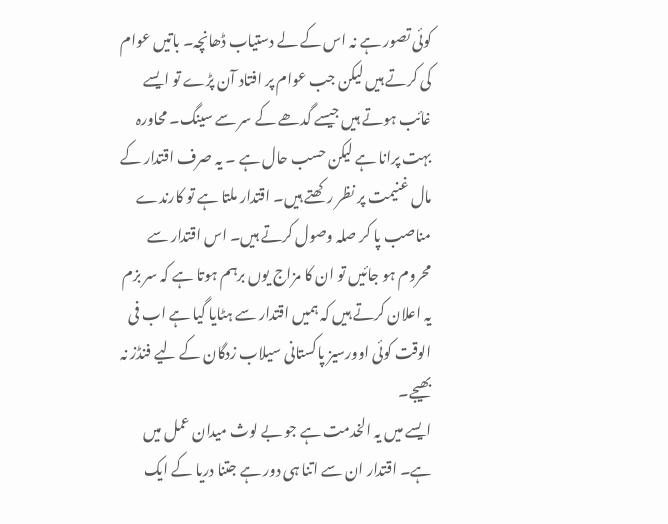کوئی تصور ہے نہ اس کے لے دستیاب ڈھانچہ۔ باتیں عوام کی کرتے ہیں لیکن جب عوام پر افتاد آن پڑے تو ایسے غائب ہوتے ہیں جیسے گدھے کے سر سے سینگ۔ محاورہ بہت پرانا ہے لیکن حسب حال ہے ۔ یہ صرف اقتدار کے مال غنیمت پر نظر رکھتے ہیں۔ اقتدار ملتا ہے تو کارندے مناصب پا کر صلہ وصول کرتے ہیں۔ اس اقتدار سے محروم ہو جائیں تو ان کا مزاج یوں برہم ہوتا ہے کہ سر بزم یہ اعلان کرتے ہیں کہ ہمیں اقتدار سے ہٹایا گیا ہے اب فی الوقت کوئی اوورسیز پاکستانی سیلاب زدگان کے لیے فنڈز نہ بھیجے۔
ایسے میں یہ الخدمت ہے جو بے لوث میدان عمل میں ہے۔ اقتدار ان سے اتنا ہی دور ہے جتنا دریا کے ایک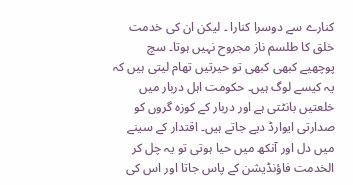کنارے سے دوسرا کنارا ۔ لیکن ان کی خدمت خلق کا طلسم ناز مجروح نہیں ہوتا۔ سچ پوچھیے کبھی کبھی تو حیرتیں تھام لیتی ہیں کہ یہ کیسے لوگ ہیں۔ حکومت اہل دربار میں خلعتیں بانٹتی ہے اور دربار کے کوزہ گروں کو صدارتی ایوارڈ دیے جاتے ہیں۔ اقتدار کے سینے میں دل اور آنکھ میں حیا ہوتی تو یہ چل کر الخدمت فاؤنڈیشن کے پاس جاتا اور اس کی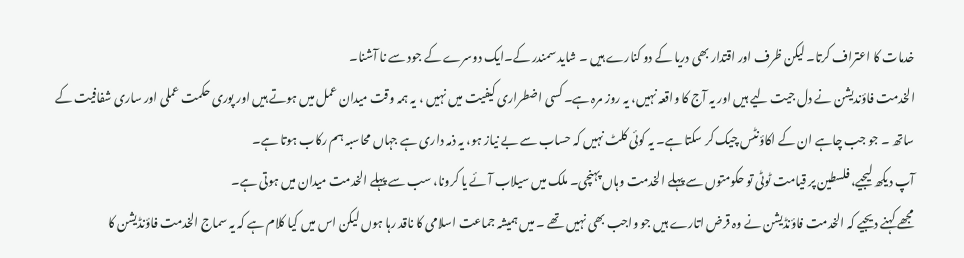خدمات کا اعتراف کرتا۔ لیکن ظرف اور اقتدار بھی دریا کے دو کنارے ہیں ۔ شاید سمندر کے۔ایک دوسرے کے جود سے نا آشنا۔
الخدمت فاؤندیشن نے دل جیت لیے ہیں اور یہ آج کا واقعہ نہیں، یہ روز مرہ ہے۔ کسی اضطراری کیفیت میں نہیں ، یہ ہمہ وقت میدان عمل میں ہوتے ہیں اور پوری حکمت عملی اور ساری شفافیت کے ساتھ ۔ جو جب چاہے ان کے اکاؤنٹس چیک کر سکتا ہے۔ یہ کوئی کلٹ نہیں کہ حساب سے بے نیاز ہو، یہ ذمہ داری ہے جہاں محاسبہ ہم رکاب ہوتا ہے۔
آپ دیکھ لیجیے، فلسطین پر قیامت ٹوٹی تو حکومتوں سے پہلے الخدمت وہاں پہنچی۔ ملک میں سیلاب آئے یا کرونا، سب سے پہلے الخدمت میدان میں ہوتی ہے۔
مجھے کہنے دیجیے کہ الخدمت فاؤنڈیشن نے وہ قرض اتارے ہیں جو واجب بھی نہیں تھے ۔ میں ہمیشہ جماعت اسلامی کا ناقد رہا ہوں لیکن اس میں کیا کلام ہے کہ یہ سماج الخدمت فاؤنڈیشن کا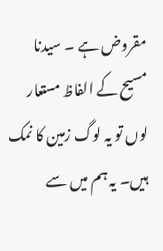مقروض ہے ۔ سیدنا مسیح کے الفاظ مستعار لوں تو یہ لوگ زمین کا نمک ہیں۔ یہ ہم میں سے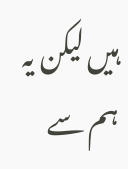ہیں لیکن یہ ہم سے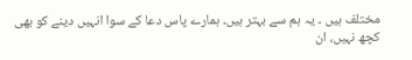مختلف ہیں ۔ یہ ہم سے بہتر ہیں۔ ہمارے پاس دعا کے سوا انہیں دینے کو بھی کچھ نہیں، ان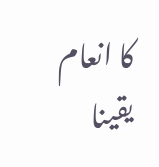کا انعام یقینا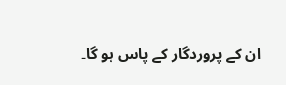ان کے پروردگار کے پاس ہو گا۔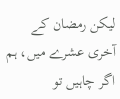لیکن رمضان کے آخری عشرے میں، ہم اگر چاہیں تو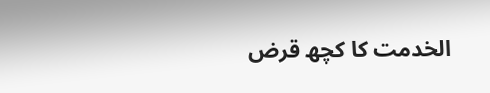الخدمت کا کچھ قرض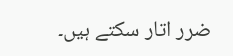ضرر اتار سکتے ہیں۔